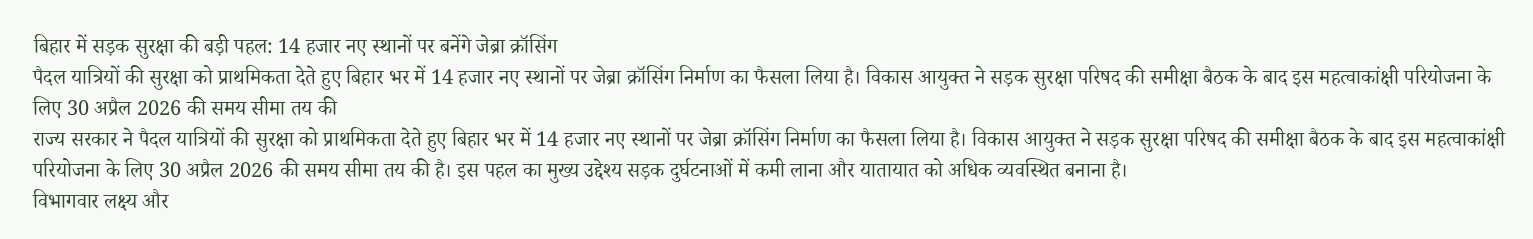बिहार में सड़क सुरक्षा की बड़ी पहल: 14 हजार नए स्थानों पर बनेंगे जेब्रा क्रॉसिंग
पैदल यात्रियों की सुरक्षा को प्राथमिकता देते हुए बिहार भर में 14 हजार नए स्थानों पर जेब्रा क्रॉसिंग निर्माण का फैसला लिया है। विकास आयुक्त ने सड़क सुरक्षा परिषद की समीक्षा बैठक के बाद इस महत्वाकांक्षी परियोजना के लिए 30 अप्रैल 2026 की समय सीमा तय की
राज्य सरकार ने पैदल यात्रियों की सुरक्षा को प्राथमिकता देते हुए बिहार भर में 14 हजार नए स्थानों पर जेब्रा क्रॉसिंग निर्माण का फैसला लिया है। विकास आयुक्त ने सड़क सुरक्षा परिषद की समीक्षा बैठक के बाद इस महत्वाकांक्षी परियोजना के लिए 30 अप्रैल 2026 की समय सीमा तय की है। इस पहल का मुख्य उद्देश्य सड़क दुर्घटनाओं में कमी लाना और यातायात को अधिक व्यवस्थित बनाना है।
विभागवार लक्ष्य और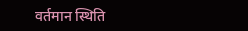वर्तमान स्थिति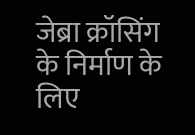जेब्रा क्रॉसिंग के निर्माण के लिए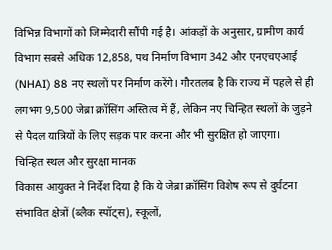विभिन्न विभागों को जिम्मेदारी सौंपी गई है। आंकड़ों के अनुसार, ग्रामीण कार्य विभाग सबसे अधिक 12,858, पथ निर्माण विभाग 342 और एनएचएआई (NHAI) 88 नए स्थलों पर निर्माण करेंगे। गौरतलब है कि राज्य में पहले से ही लगभग 9,500 जेब्रा क्रॉसिंग अस्तित्व में हैं, लेकिन नए चिन्हित स्थलों के जुड़ने से पैदल यात्रियों के लिए सड़क पार करना और भी सुरक्षित हो जाएगा।
चिन्हित स्थल और सुरक्षा मानक
विकास आयुक्त ने निर्देश दिया है कि ये जेब्रा क्रॉसिंग विशेष रूप से दुर्घटना संभावित क्षेत्रों (ब्लैक स्पॉट्स), स्कूलों,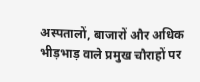अस्पतालों, बाजारों और अधिक भीड़भाड़ वाले प्रमुख चौराहों पर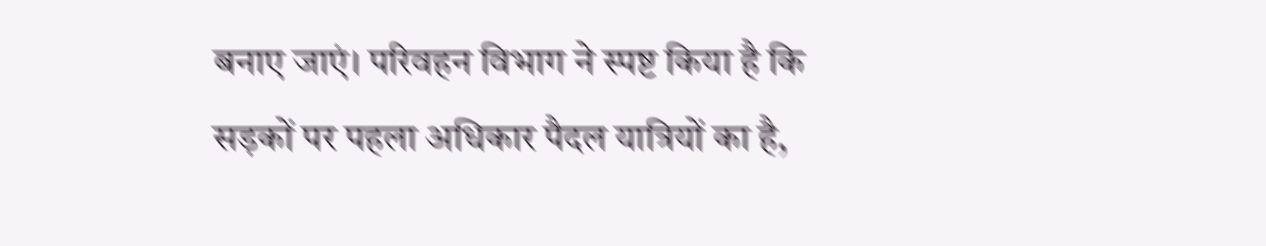बनाए जाएं। परिवहन विभाग ने स्पष्ट किया है कि सड़कों पर पहला अधिकार पैदल यात्रियों का है,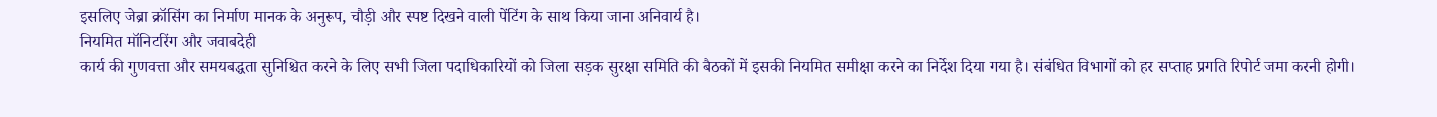इसलिए जेब्रा क्रॉसिंग का निर्माण मानक के अनुरूप, चौड़ी और स्पष्ट दिखने वाली पेंटिंग के साथ किया जाना अनिवार्य है।
नियमित मॉनिटरिंग और जवाबदेही
कार्य की गुणवत्ता और समयबद्धता सुनिश्चित करने के लिए सभी जिला पदाधिकारियों को जिला सड़क सुरक्षा समिति की बैठकों में इसकी नियमित समीक्षा करने का निर्देश दिया गया है। संबंधित विभागों को हर सप्ताह प्रगति रिपोर्ट जमा करनी होगी।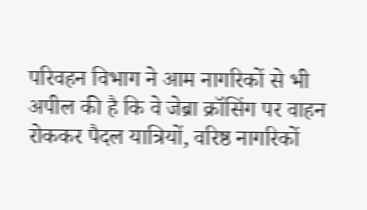परिवहन विभाग ने आम नागरिकों से भी अपील की है कि वे जेब्रा क्रॉसिंग पर वाहन रोककर पैदल यात्रियों, वरिष्ठ नागरिकों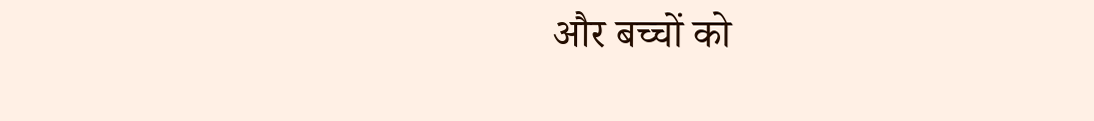और बच्चों को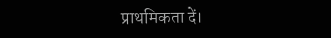प्राथमिकता दें।